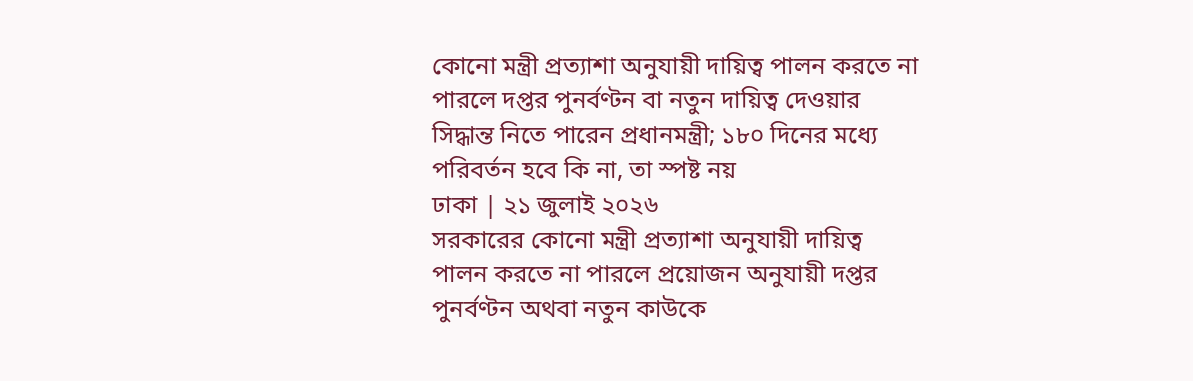কোনো মন্ত্রী প্রত্যাশা অনুযায়ী দায়িত্ব পালন করতে না পারলে দপ্তর পুনর্বণ্টন বা নতুন দায়িত্ব দেওয়ার সিদ্ধান্ত নিতে পারেন প্রধানমন্ত্রী; ১৮০ দিনের মধ্যে পরিবর্তন হবে কি না, তা স্পষ্ট নয়
ঢাকা | ২১ জুলাই ২০২৬
সরকারের কোনো মন্ত্রী প্রত্যাশা অনুযায়ী দায়িত্ব পালন করতে না পারলে প্রয়োজন অনুযায়ী দপ্তর পুনর্বণ্টন অথবা নতুন কাউকে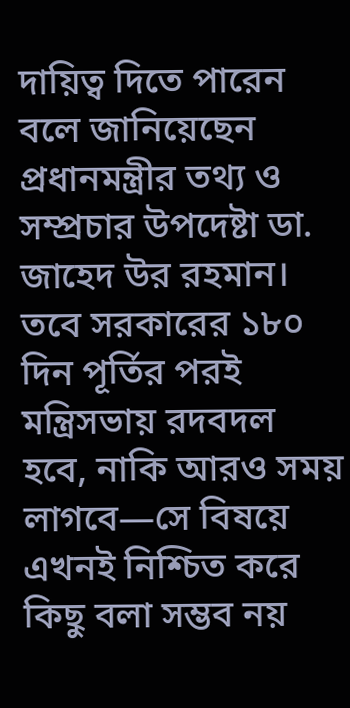দায়িত্ব দিতে পারেন বলে জানিয়েছেন প্রধানমন্ত্রীর তথ্য ও সম্প্রচার উপদেষ্টা ডা. জাহেদ উর রহমান। তবে সরকারের ১৮০ দিন পূর্তির পরই মন্ত্রিসভায় রদবদল হবে, নাকি আরও সময় লাগবে—সে বিষয়ে এখনই নিশ্চিত করে কিছু বলা সম্ভব নয়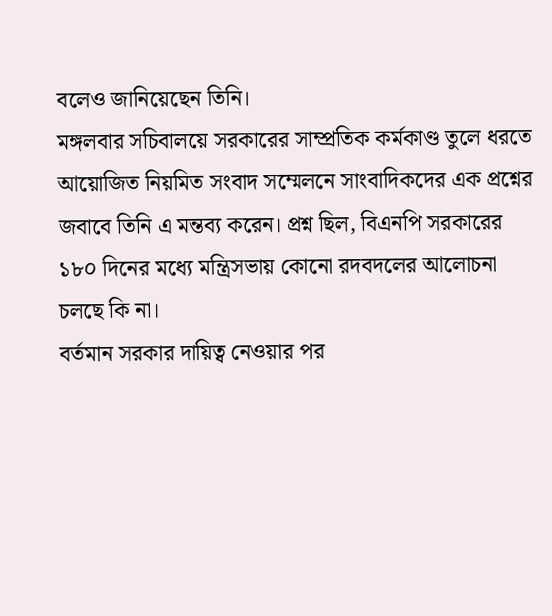বলেও জানিয়েছেন তিনি।
মঙ্গলবার সচিবালয়ে সরকারের সাম্প্রতিক কর্মকাণ্ড তুলে ধরতে আয়োজিত নিয়মিত সংবাদ সম্মেলনে সাংবাদিকদের এক প্রশ্নের জবাবে তিনি এ মন্তব্য করেন। প্রশ্ন ছিল, বিএনপি সরকারের ১৮০ দিনের মধ্যে মন্ত্রিসভায় কোনো রদবদলের আলোচনা চলছে কি না।
বর্তমান সরকার দায়িত্ব নেওয়ার পর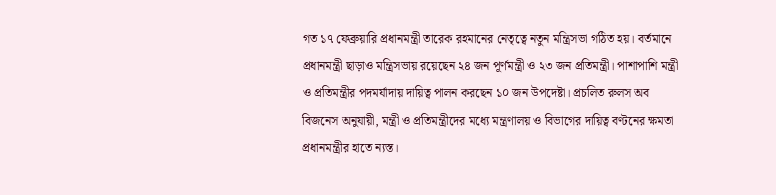গত ১৭ ফেব্রুয়ারি প্রধানমন্ত্রী তারেক রহমানের নেতৃত্বে নতুন মন্ত্রিসভা গঠিত হয়। বর্তমানে প্রধানমন্ত্রী ছাড়াও মন্ত্রিসভায় রয়েছেন ২৪ জন পূর্ণমন্ত্রী ও ২৩ জন প্রতিমন্ত্রী। পাশাপাশি মন্ত্রী ও প্রতিমন্ত্রীর পদমর্যাদায় দায়িত্ব পালন করছেন ১০ জন উপদেষ্টা। প্রচলিত রুলস অব বিজনেস অনুযায়ী, মন্ত্রী ও প্রতিমন্ত্রীদের মধ্যে মন্ত্রণালয় ও বিভাগের দায়িত্ব বণ্টনের ক্ষমতা প্রধানমন্ত্রীর হাতে ন্যস্ত।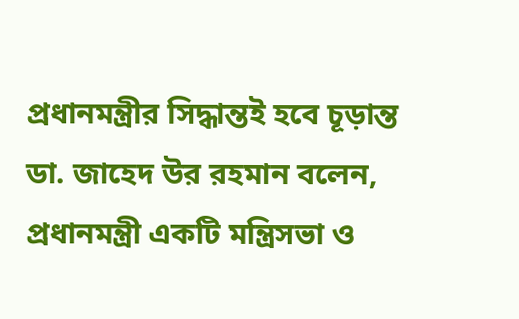প্রধানমন্ত্রীর সিদ্ধান্তই হবে চূড়ান্ত
ডা. জাহেদ উর রহমান বলেন, প্রধানমন্ত্রী একটি মন্ত্রিসভা ও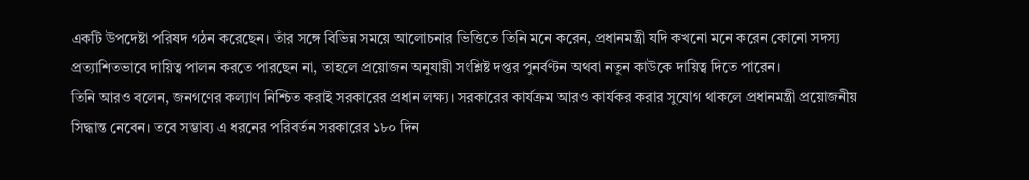একটি উপদেষ্টা পরিষদ গঠন করেছেন। তাঁর সঙ্গে বিভিন্ন সময়ে আলোচনার ভিত্তিতে তিনি মনে করেন, প্রধানমন্ত্রী যদি কখনো মনে করেন কোনো সদস্য প্রত্যাশিতভাবে দায়িত্ব পালন করতে পারছেন না, তাহলে প্রয়োজন অনুযায়ী সংশ্লিষ্ট দপ্তর পুনর্বণ্টন অথবা নতুন কাউকে দায়িত্ব দিতে পারেন।
তিনি আরও বলেন, জনগণের কল্যাণ নিশ্চিত করাই সরকারের প্রধান লক্ষ্য। সরকারের কার্যক্রম আরও কার্যকর করার সুযোগ থাকলে প্রধানমন্ত্রী প্রয়োজনীয় সিদ্ধান্ত নেবেন। তবে সম্ভাব্য এ ধরনের পরিবর্তন সরকারের ১৮০ দিন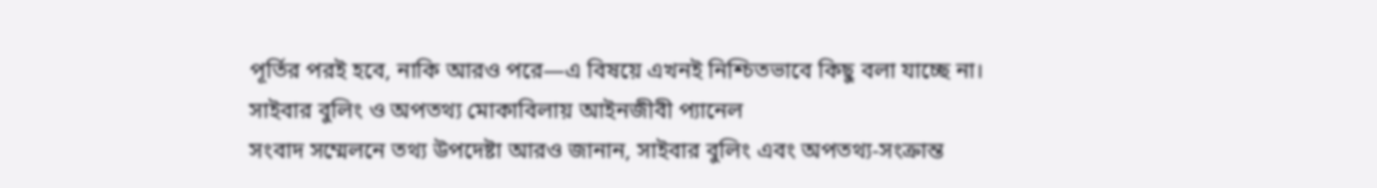পূর্তির পরই হবে, নাকি আরও পরে—এ বিষয়ে এখনই নিশ্চিতভাবে কিছু বলা যাচ্ছে না।
সাইবার বুলিং ও অপতথ্য মোকাবিলায় আইনজীবী প্যানেল
সংবাদ সম্মেলনে তথ্য উপদেষ্টা আরও জানান, সাইবার বুলিং এবং অপতথ্য-সংক্রান্ত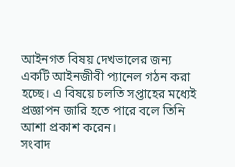আইনগত বিষয় দেখভালের জন্য একটি আইনজীবী প্যানেল গঠন করা হচ্ছে। এ বিষয়ে চলতি সপ্তাহের মধ্যেই প্রজ্ঞাপন জারি হতে পারে বলে তিনি আশা প্রকাশ করেন।
সংবাদ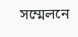সম্মেলনে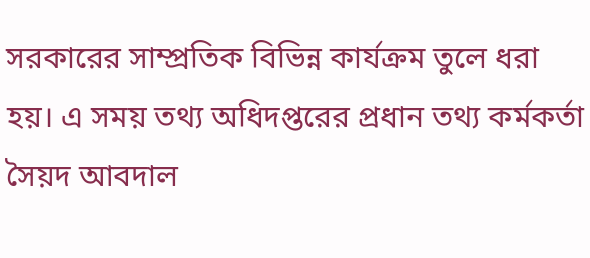সরকারের সাম্প্রতিক বিভিন্ন কার্যক্রম তুলে ধরা হয়। এ সময় তথ্য অধিদপ্তরের প্রধান তথ্য কর্মকর্তা সৈয়দ আবদাল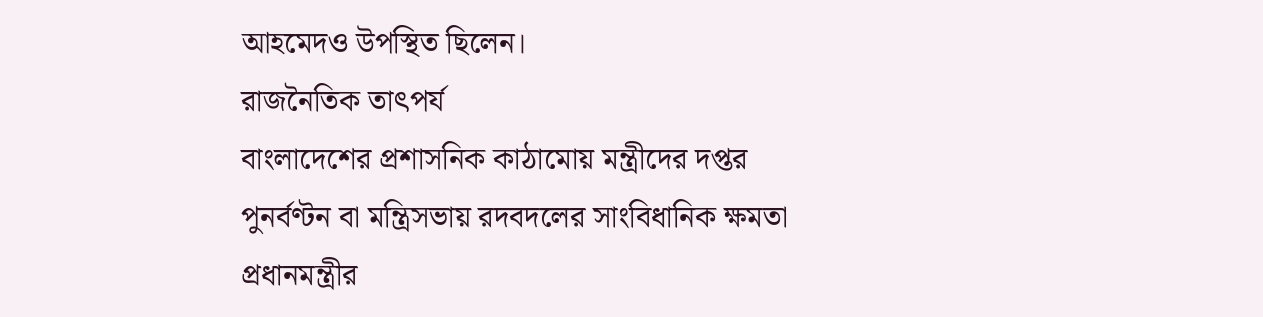আহমেদও উপস্থিত ছিলেন।
রাজনৈতিক তাৎপর্য
বাংলাদেশের প্রশাসনিক কাঠামোয় মন্ত্রীদের দপ্তর পুনর্বণ্টন বা মন্ত্রিসভায় রদবদলের সাংবিধানিক ক্ষমতা প্রধানমন্ত্রীর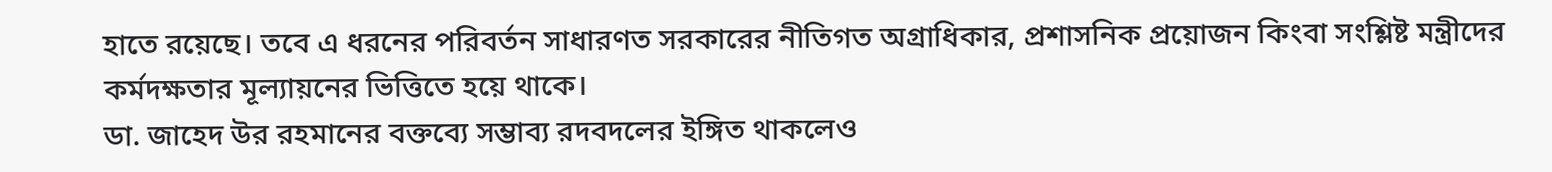হাতে রয়েছে। তবে এ ধরনের পরিবর্তন সাধারণত সরকারের নীতিগত অগ্রাধিকার, প্রশাসনিক প্রয়োজন কিংবা সংশ্লিষ্ট মন্ত্রীদের কর্মদক্ষতার মূল্যায়নের ভিত্তিতে হয়ে থাকে।
ডা. জাহেদ উর রহমানের বক্তব্যে সম্ভাব্য রদবদলের ইঙ্গিত থাকলেও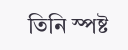তিনি স্পষ্ট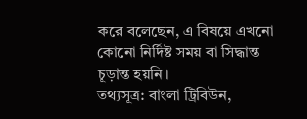করে বলেছেন, এ বিষয়ে এখনো কোনো নির্দিষ্ট সময় বা সিদ্ধান্ত চূড়ান্ত হয়নি।
তথ্যসূত্র: বাংলা ট্রিবিউন,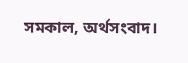সমকাল, অর্থসংবাদ।